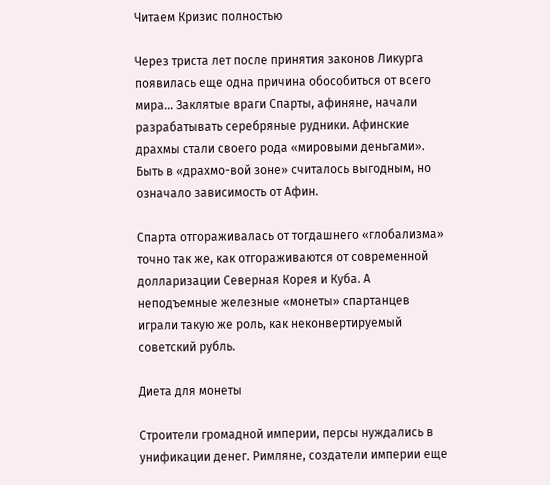Читаем Кризис полностью

Через триста лет после принятия законов Ликурга появилась еще одна причина обособиться от всего мира… Заклятые враги Спарты, афиняне, начали разрабатывать серебряные рудники. Афинские драхмы стали своего рода «мировыми деньгами». Быть в «драхмо-вой зоне» считалось выгодным, но означало зависимость от Афин.

Спарта отгораживалась от тогдашнего «глобализма» точно так же, как отгораживаются от современной долларизации Северная Корея и Куба. А неподъемные железные «монеты» спартанцев играли такую же роль, как неконвертируемый советский рубль.

Диета для монеты

Строители громадной империи, персы нуждались в унификации денег. Римляне, создатели империи еще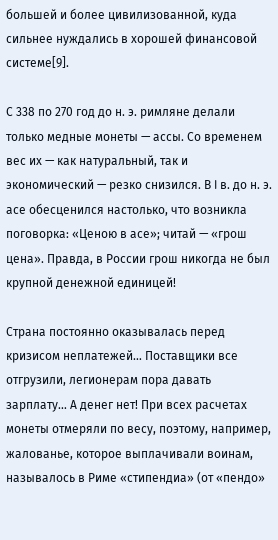большей и более цивилизованной, куда сильнее нуждались в хорошей финансовой системе[9].

С 338 по 270 год до н. э. римляне делали только медные монеты — ассы. Со временем вес их — как натуральный, так и экономический — резко снизился. В I в. до н. э. асе обесценился настолько, что возникла поговорка: «Ценою в асе»; читай — «грош цена». Правда, в России грош никогда не был крупной денежной единицей!

Страна постоянно оказывалась перед кризисом неплатежей… Поставщики все отгрузили, легионерам пора давать зарплату… А денег нет! При всех расчетах монеты отмеряли по весу, поэтому, например, жалованье, которое выплачивали воинам, называлось в Риме «стипендиа» (от «пендо»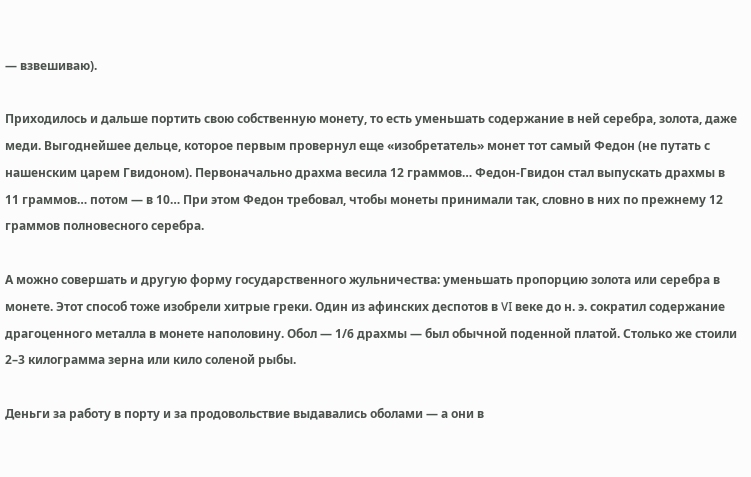— взвешиваю).

Приходилось и дальше портить свою собственную монету, то есть уменьшать содержание в ней серебра, золота, даже меди. Выгоднейшее дельце, которое первым провернул еще «изобретатель» монет тот самый Федон (не путать с нашенским царем Гвидоном). Первоначально драхма весила 12 граммов… Федон-Гвидон стал выпускать драхмы в 11 граммов… потом — в 10… При этом Федон требовал, чтобы монеты принимали так, словно в них по прежнему 12 граммов полновесного серебра.

А можно совершать и другую форму государственного жульничества: уменьшать пропорцию золота или серебра в монете. Этот способ тоже изобрели хитрые греки. Один из афинских деспотов в VI веке до н. э. сократил содержание драгоценного металла в монете наполовину. Обол — 1/6 драхмы — был обычной поденной платой. Столько же стоили 2–3 килограмма зерна или кило соленой рыбы.

Деньги за работу в порту и за продовольствие выдавались оболами — а они в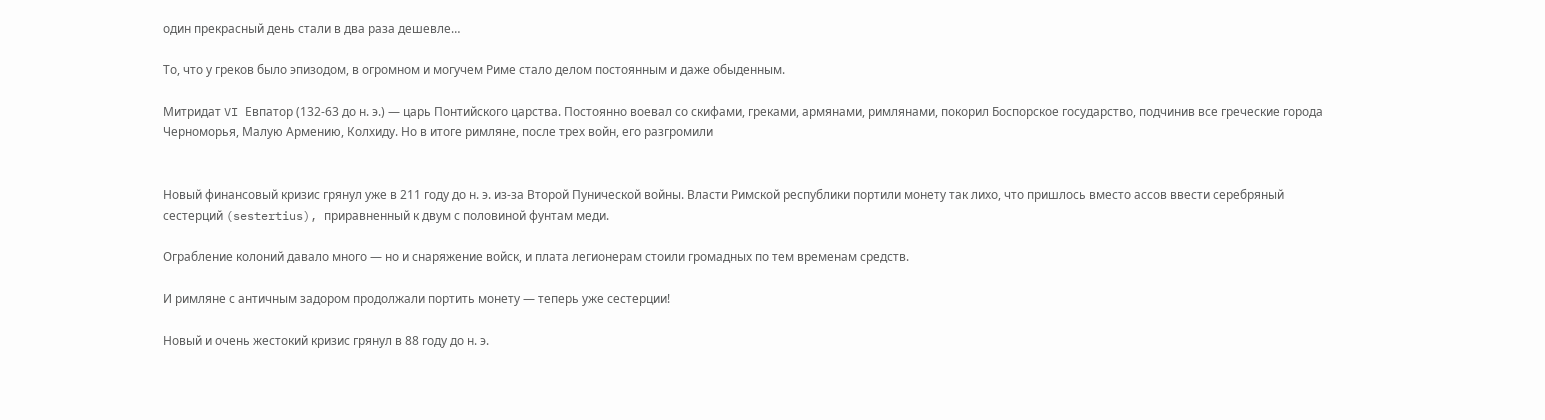один прекрасный день стали в два раза дешевле…

То, что у греков было эпизодом, в огромном и могучем Риме стало делом постоянным и даже обыденным.

Митридат VI Евпатор (132-63 до н. э.) — царь Понтийского царства. Постоянно воевал со скифами, греками, армянами, римлянами, покорил Боспорское государство, подчинив все греческие города Черноморья, Малую Армению, Колхиду. Но в итоге римляне, после трех войн, его разгромили


Новый финансовый кризис грянул уже в 211 году до н. э. из-за Второй Пунической войны. Власти Римской республики портили монету так лихо, что пришлось вместо ассов ввести серебряный сестерций (sestertius), приравненный к двум с половиной фунтам меди.

Ограбление колоний давало много — но и снаряжение войск, и плата легионерам стоили громадных по тем временам средств.

И римляне с античным задором продолжали портить монету — теперь уже сестерции!

Новый и очень жестокий кризис грянул в 88 году до н. э.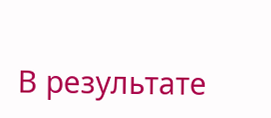В результате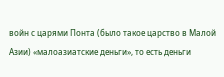войн с царями Понта (было такое царство в Малой Азии) «малоазиатские деньги», то есть деньги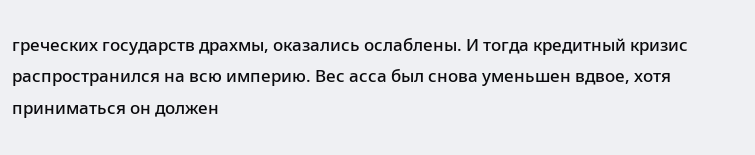греческих государств драхмы, оказались ослаблены. И тогда кредитный кризис распространился на всю империю. Вес асса был снова уменьшен вдвое, хотя приниматься он должен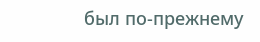был по-прежнему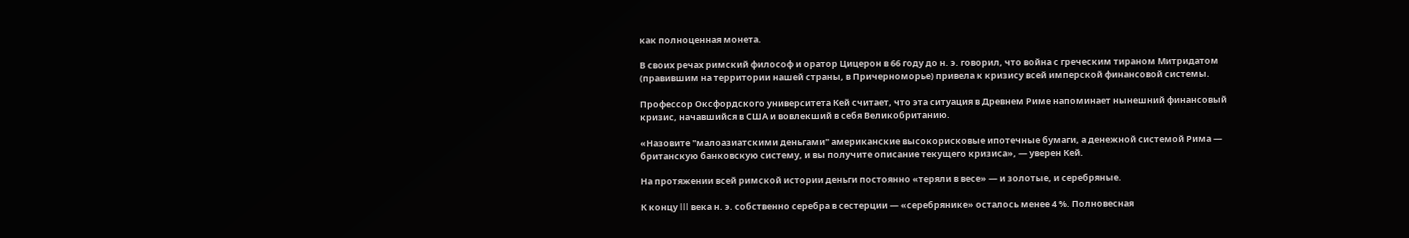как полноценная монета.

В своих речах римский философ и оратор Цицерон в 66 году до н. э. говорил, что война с греческим тираном Митридатом (правившим на территории нашей страны, в Причерноморье) привела к кризису всей имперской финансовой системы.

Профессор Оксфордского университета Кей считает, что эта ситуация в Древнем Риме напоминает нынешний финансовый кризис, начавшийся в США и вовлекший в себя Великобританию.

«Назовите "малоазиатскими деньгами" американские высокорисковые ипотечные бумаги, а денежной системой Рима — британскую банковскую систему, и вы получите описание текущего кризиса», — уверен Кей.

На протяжении всей римской истории деньги постоянно «теряли в весе» — и золотые, и серебряные.

К концу III века н. э. собственно серебра в сестерции — «серебрянике» осталось менее 4 %. Полновесная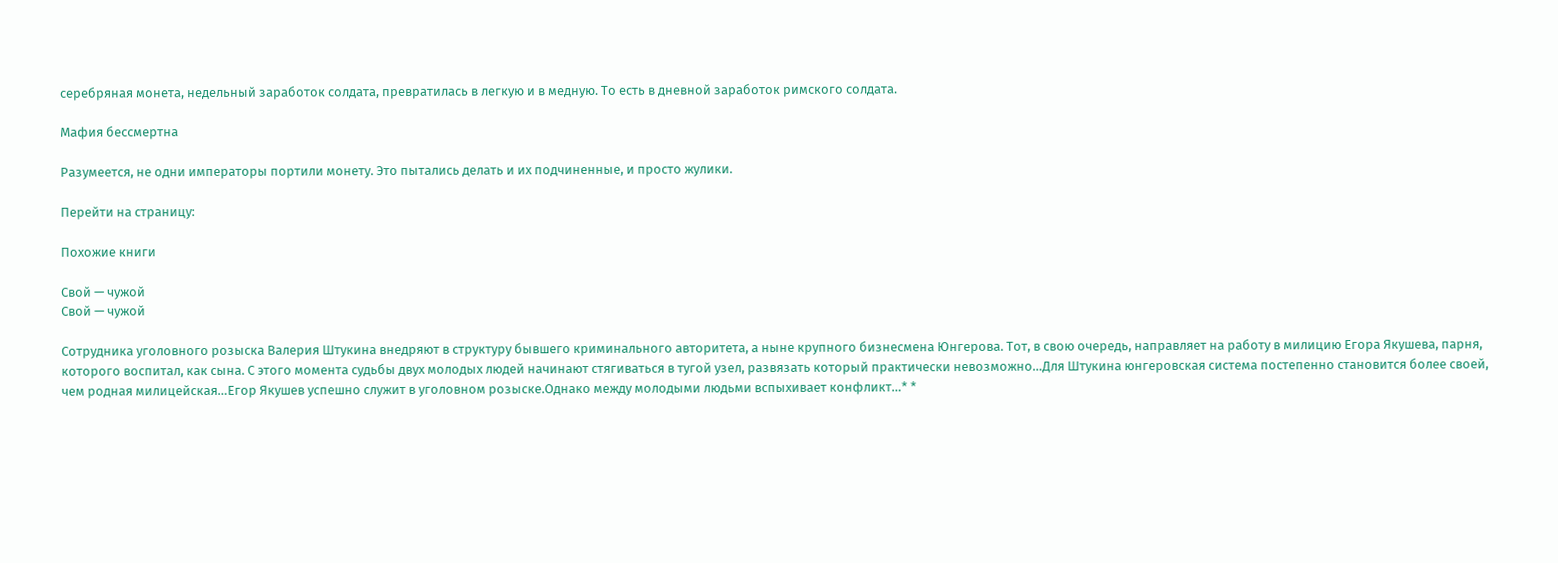серебряная монета, недельный заработок солдата, превратилась в легкую и в медную. То есть в дневной заработок римского солдата.

Мафия бессмертна

Разумеется, не одни императоры портили монету. Это пытались делать и их подчиненные, и просто жулики.

Перейти на страницу:

Похожие книги

Свой — чужой
Свой — чужой

Сотрудника уголовного розыска Валерия Штукина внедряют в структуру бывшего криминального авторитета, а ныне крупного бизнесмена Юнгерова. Тот, в свою очередь, направляет на работу в милицию Егора Якушева, парня, которого воспитал, как сына. С этого момента судьбы двух молодых людей начинают стягиваться в тугой узел, развязать который практически невозможно…Для Штукина юнгеровская система постепенно становится более своей, чем родная милицейская…Егор Якушев успешно служит в уголовном розыске.Однако между молодыми людьми вспыхивает конфликт…* *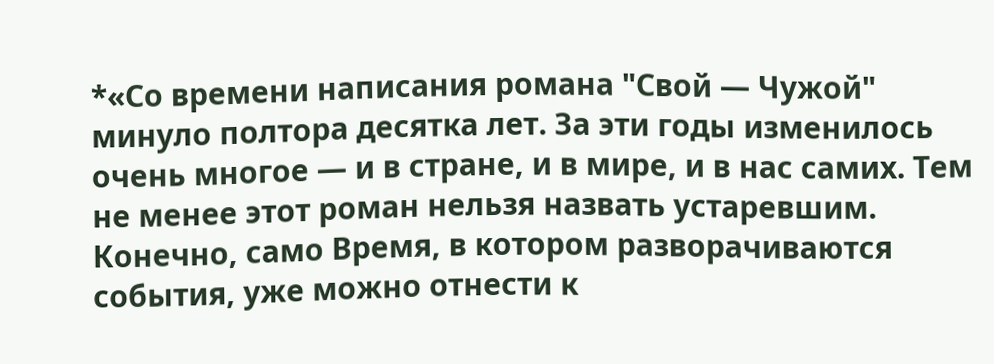*«Со времени написания романа "Свой — Чужой" минуло полтора десятка лет. За эти годы изменилось очень многое — и в стране, и в мире, и в нас самих. Тем не менее этот роман нельзя назвать устаревшим. Конечно, само Время, в котором разворачиваются события, уже можно отнести к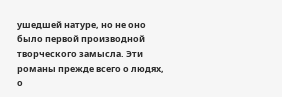ушедшей натуре, но не оно было первой производной творческого замысла. Эти романы прежде всего о людях, о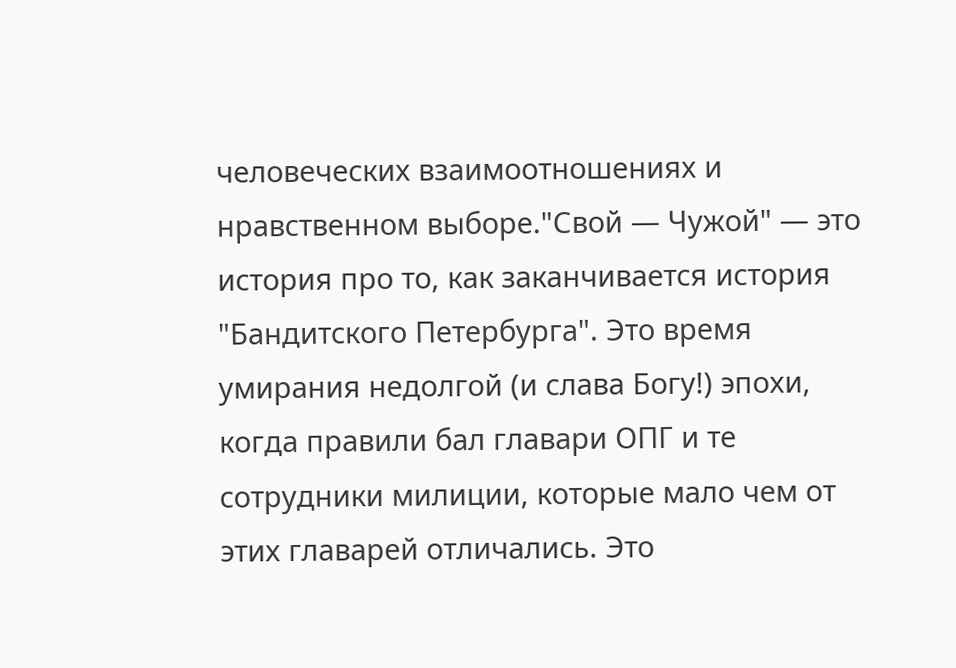человеческих взаимоотношениях и нравственном выборе."Свой — Чужой" — это история про то, как заканчивается история "Бандитского Петербурга". Это время умирания недолгой (и слава Богу!) эпохи, когда правили бал главари ОПГ и те сотрудники милиции, которые мало чем от этих главарей отличались. Это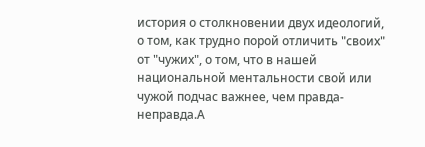история о столкновении двух идеологий, о том, как трудно порой отличить "своих" от "чужих", о том, что в нашей национальной ментальности свой или чужой подчас важнее, чем правда-неправда.А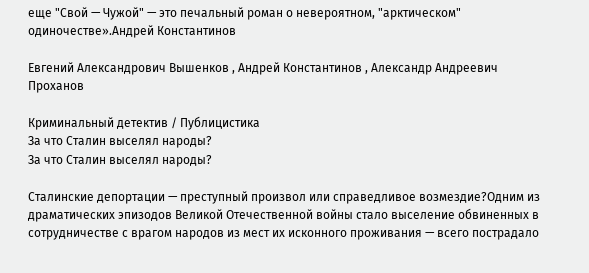еще "Свой — Чужой" — это печальный роман о невероятном, "арктическом" одиночестве».Андрей Константинов

Евгений Александрович Вышенков , Андрей Константинов , Александр Андреевич Проханов

Криминальный детектив / Публицистика
За что Сталин выселял народы?
За что Сталин выселял народы?

Сталинские депортации — преступный произвол или справедливое возмездие?Одним из драматических эпизодов Великой Отечественной войны стало выселение обвиненных в сотрудничестве с врагом народов из мест их исконного проживания — всего пострадало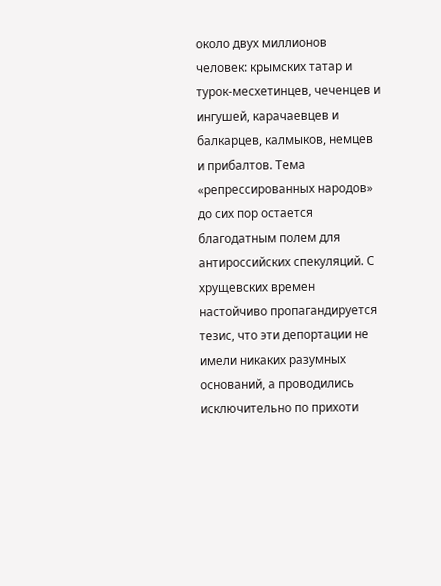около двух миллионов человек: крымских татар и турок-месхетинцев, чеченцев и ингушей, карачаевцев и балкарцев, калмыков, немцев и прибалтов. Тема «репрессированных народов» до сих пор остается благодатным полем для антироссийских спекуляций. С хрущевских времен настойчиво пропагандируется тезис, что эти депортации не имели никаких разумных оснований, а проводились исключительно по прихоти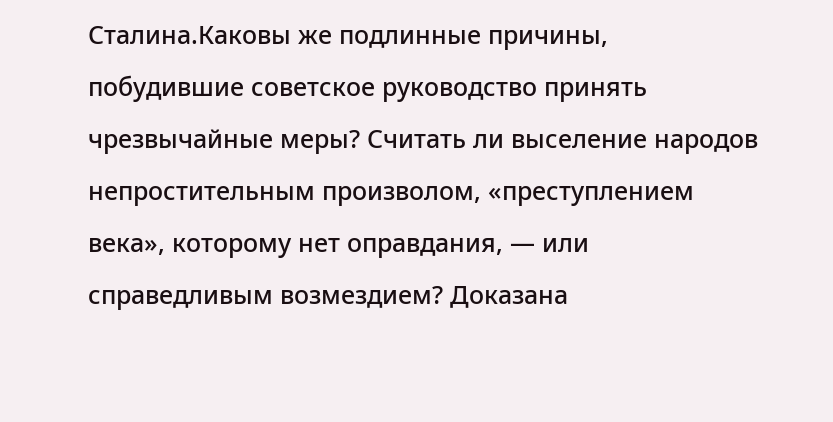Сталина.Каковы же подлинные причины, побудившие советское руководство принять чрезвычайные меры? Считать ли выселение народов непростительным произволом, «преступлением века», которому нет оправдания, — или справедливым возмездием? Доказана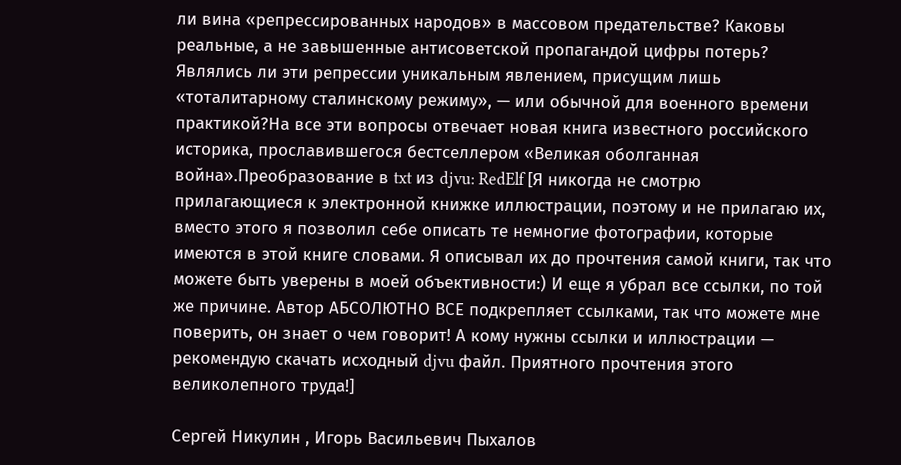ли вина «репрессированных народов» в массовом предательстве? Каковы реальные, а не завышенные антисоветской пропагандой цифры потерь? Являлись ли эти репрессии уникальным явлением, присущим лишь «тоталитарному сталинскому режиму», — или обычной для военного времени практикой?На все эти вопросы отвечает новая книга известного российского историка, прославившегося бестселлером «Великая оболганная война».Преобразование в txt из djvu: RedElf [Я никогда не смотрю прилагающиеся к электронной книжке иллюстрации, поэтому и не прилагаю их, вместо этого я позволил себе описать те немногие фотографии, которые имеются в этой книге словами. Я описывал их до прочтения самой книги, так что можете быть уверены в моей объективности:) И еще я убрал все ссылки, по той же причине. Автор АБСОЛЮТНО ВСЕ подкрепляет ссылками, так что можете мне поверить, он знает о чем говорит! А кому нужны ссылки и иллюстрации — рекомендую скачать исходный djvu файл. Приятного прочтения этого великолепного труда!]

Сергей Никулин , Игорь Васильевич Пыхалов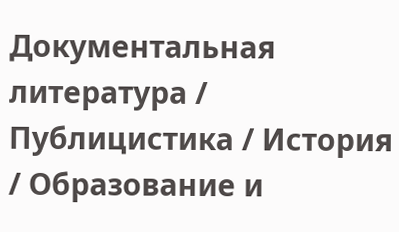Документальная литература / Публицистика / История / Образование и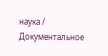наука / Документальное